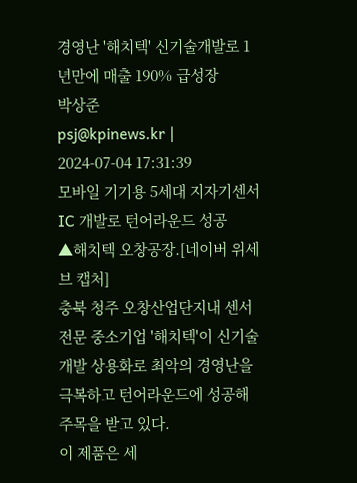경영난 '해치텍' 신기술개발로 1년만에 매출 190% 급성장
박상준
psj@kpinews.kr | 2024-07-04 17:31:39
모바일 기기용 5세대 지자기센서 IC 개발로 턴어라운드 성공
▲해치텍 오창공장.[네이버 위세브 캡처]
충북 청주 오창산업단지내 센서전문 중소기업 '해치텍'이 신기술 개발 상용화로 최악의 경영난을 극복하고 턴어라운드에 성공해 주목을 받고 있다.
이 제품은 세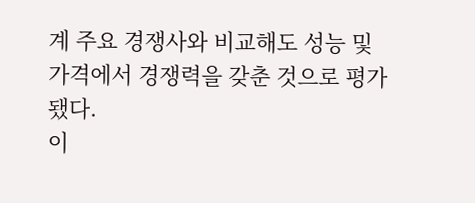계 주요 경쟁사와 비교해도 성능 및 가격에서 경쟁력을 갖춘 것으로 평가됐다.
이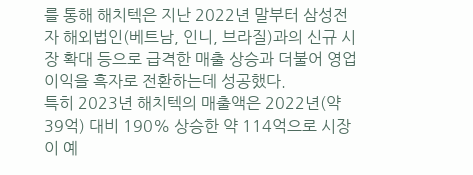를 통해 해치텍은 지난 2022년 말부터 삼성전자 해외법인(베트남, 인니, 브라질)과의 신규 시장 확대 등으로 급격한 매출 상승과 더불어 영업이익을 흑자로 전환하는데 성공했다.
특히 2023년 해치텍의 매출액은 2022년(약 39억) 대비 190% 상승한 약 114억으로 시장이 예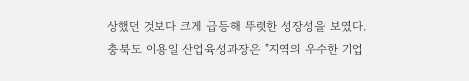상했던 것보다 크게 급등해 뚜렷한 성장성을 보였다.
충북도 이용일 산업육성과장은 "지역의 우수한 기업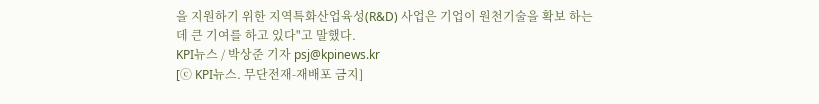을 지원하기 위한 지역특화산업육성(R&D) 사업은 기업이 원천기술을 확보 하는데 큰 기여를 하고 있다"고 말했다.
KPI뉴스 / 박상준 기자 psj@kpinews.kr
[ⓒ KPI뉴스. 무단전재-재배포 금지]